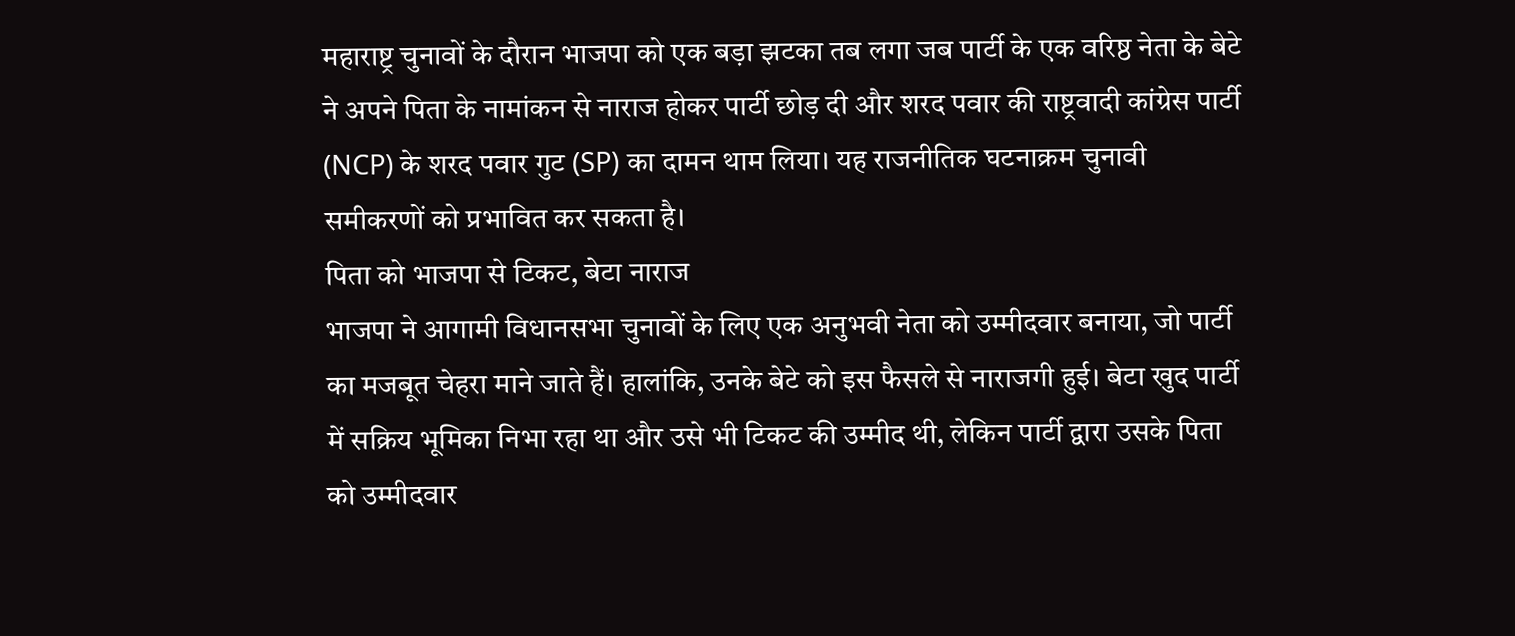महाराष्ट्र चुनावों के दौरान भाजपा को एक बड़ा झटका तब लगा जब पार्टी के एक वरिष्ठ नेता के बेटे ने अपने पिता के नामांकन से नाराज होकर पार्टी छोड़ दी और शरद पवार की राष्ट्रवादी कांग्रेस पार्टी (NCP) के शरद पवार गुट (SP) का दामन थाम लिया। यह राजनीतिक घटनाक्रम चुनावी समीकरणों को प्रभावित कर सकता है।
पिता को भाजपा से टिकट, बेटा नाराज
भाजपा ने आगामी विधानसभा चुनावों के लिए एक अनुभवी नेता को उम्मीदवार बनाया, जो पार्टी का मजबूत चेहरा माने जाते हैं। हालांकि, उनके बेटे को इस फैसले से नाराजगी हुई। बेटा खुद पार्टी में सक्रिय भूमिका निभा रहा था और उसे भी टिकट की उम्मीद थी, लेकिन पार्टी द्वारा उसके पिता को उम्मीदवार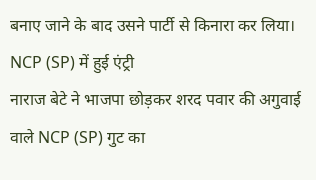बनाए जाने के बाद उसने पार्टी से किनारा कर लिया।
NCP (SP) में हुई एंट्री
नाराज बेटे ने भाजपा छोड़कर शरद पवार की अगुवाई वाले NCP (SP) गुट का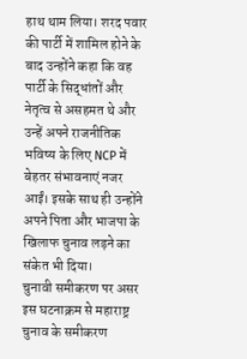हाथ थाम लिया। शरद पवार की पार्टी में शामिल होने के बाद उन्होंने कहा कि वह पार्टी के सिद्धांतों और नेतृत्व से असहमत थे और उन्हें अपने राजनीतिक भविष्य के लिए NCP में बेहतर संभावनाएं नजर आईं। इसके साथ ही उन्होंने अपने पिता और भाजपा के खिलाफ चुनाव लड़ने का संकेत भी दिया।
चुनावी समीकरण पर असर
इस घटनाक्रम से महाराष्ट्र चुनाव के समीकरण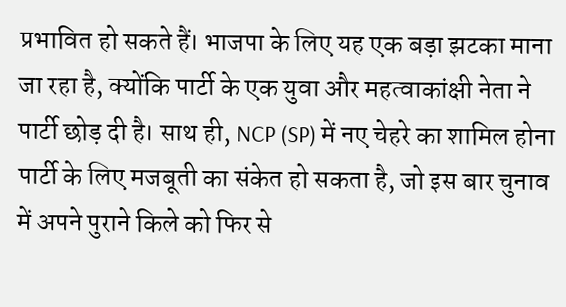प्रभावित हो सकते हैं। भाजपा के लिए यह एक बड़ा झटका माना जा रहा है, क्योंकि पार्टी के एक युवा और महत्वाकांक्षी नेता ने पार्टी छोड़ दी है। साथ ही, NCP (SP) में नए चेहरे का शामिल होना पार्टी के लिए मजबूती का संकेत हो सकता है, जो इस बार चुनाव में अपने पुराने किले को फिर से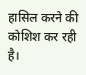हासिल करने की कोशिश कर रही है।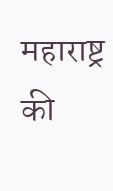महाराष्ट्र की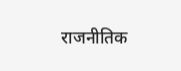राजनीतिक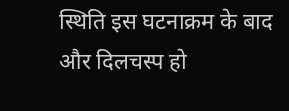स्थिति इस घटनाक्रम के बाद और दिलचस्प हो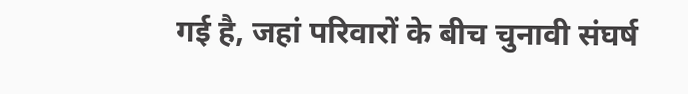गई है, जहां परिवारों के बीच चुनावी संघर्ष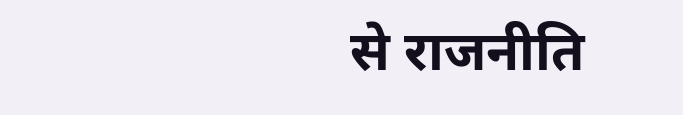से राजनीति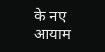के नए आयाम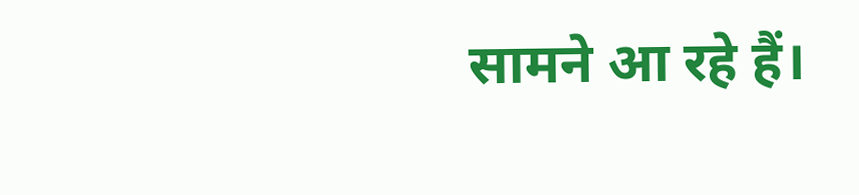सामने आ रहे हैं।